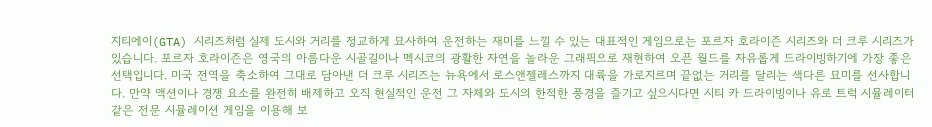지티에이(GTA) 시리즈처럼 실제 도시와 거리를 정교하게 묘사하여 운전하는 재미를 느낄 수 있는 대표적인 게임으로는 포르자 호라이즌 시리즈와 더 크루 시리즈가 있습니다. 포르자 호라이즌은 영국의 아름다운 시골길이나 멕시코의 광활한 자연을 놀라운 그래픽으로 재현하여 오픈 월드를 자유롭게 드라이빙하기에 가장 좋은 선택입니다. 미국 전역을 축소하여 그대로 담아낸 더 크루 시리즈는 뉴욕에서 로스앤젤레스까지 대륙을 가로지르며 끝없는 거리를 달리는 색다른 묘미를 선사합니다. 만약 액션이나 경쟁 요소를 완전히 배제하고 오직 현실적인 운전 그 자체와 도시의 한적한 풍경을 즐기고 싶으시다면 시티 카 드라이빙이나 유로 트럭 시뮬레이터 같은 전문 시뮬레이션 게임을 이용해 보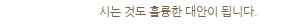시는 것도 훌륭한 대안이 됩니다.